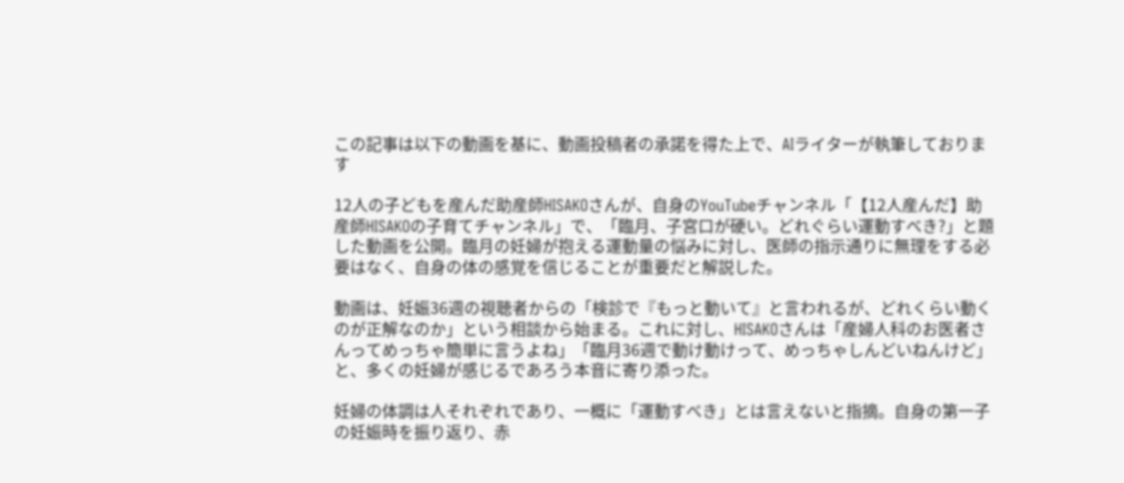この記事は以下の動画を基に、動画投稿者の承諾を得た上で、AIライターが執筆しております

12人の子どもを産んだ助産師HISAKOさんが、自身のYouTubeチャンネル「【12人産んだ】助産師HISAKOの子育てチャンネル」で、「臨月、子宮口が硬い。どれぐらい運動すべき?」と題した動画を公開。臨月の妊婦が抱える運動量の悩みに対し、医師の指示通りに無理をする必要はなく、自身の体の感覚を信じることが重要だと解説した。

動画は、妊娠36週の視聴者からの「検診で『もっと動いて』と言われるが、どれくらい動くのが正解なのか」という相談から始まる。これに対し、HISAKOさんは「産婦人科のお医者さんってめっちゃ簡単に言うよね」「臨月36週で動け動けって、めっちゃしんどいねんけど」と、多くの妊婦が感じるであろう本音に寄り添った。

妊婦の体調は人それぞれであり、一概に「運動すべき」とは言えないと指摘。自身の第一子の妊娠時を振り返り、赤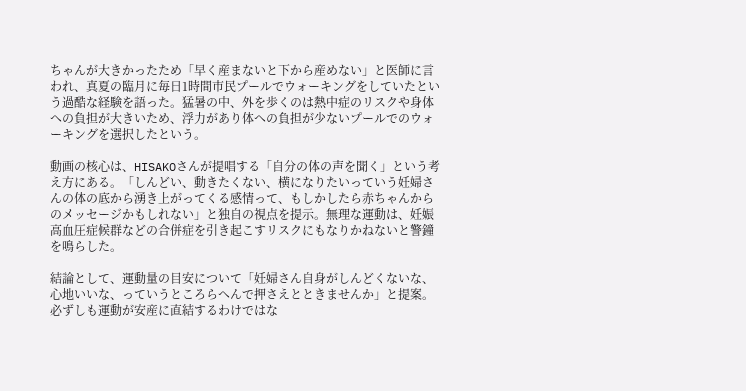ちゃんが大きかったため「早く産まないと下から産めない」と医師に言われ、真夏の臨月に毎日1時間市民プールでウォーキングをしていたという過酷な経験を語った。猛暑の中、外を歩くのは熱中症のリスクや身体への負担が大きいため、浮力があり体への負担が少ないプールでのウォーキングを選択したという。

動画の核心は、HISAKOさんが提唱する「自分の体の声を聞く」という考え方にある。「しんどい、動きたくない、横になりたいっていう妊婦さんの体の底から湧き上がってくる感情って、もしかしたら赤ちゃんからのメッセージかもしれない」と独自の視点を提示。無理な運動は、妊娠高血圧症候群などの合併症を引き起こすリスクにもなりかねないと警鐘を鳴らした。

結論として、運動量の目安について「妊婦さん自身がしんどくないな、心地いいな、っていうところらへんで押さえとときませんか」と提案。必ずしも運動が安産に直結するわけではな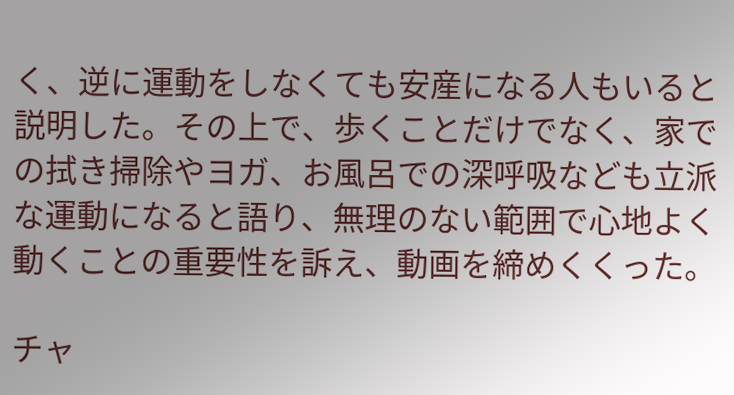く、逆に運動をしなくても安産になる人もいると説明した。その上で、歩くことだけでなく、家での拭き掃除やヨガ、お風呂での深呼吸なども立派な運動になると語り、無理のない範囲で心地よく動くことの重要性を訴え、動画を締めくくった。

チャ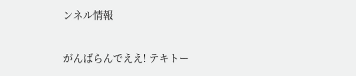ンネル情報

がんばらんでええ! テキトー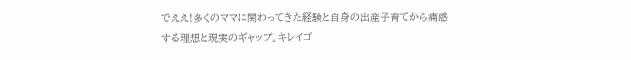でええ!多くのママに関わってきた経験と自身の出産子育てから痛感する理想と現実のギャップ。キレイゴ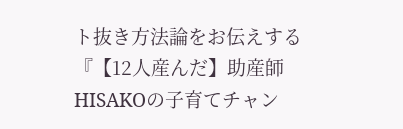ト抜き方法論をお伝えする『【12人産んだ】助産師HISAKOの子育てチャン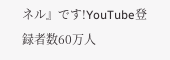ネル』です!YouTube登録者数60万人